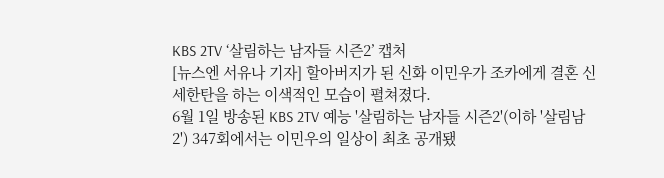KBS 2TV ‘살림하는 남자들 시즌2’ 캡처
[뉴스엔 서유나 기자] 할아버지가 된 신화 이민우가 조카에게 결혼 신세한탄을 하는 이색적인 모습이 펼쳐졌다.
6월 1일 방송된 KBS 2TV 예능 '살림하는 남자들 시즌2'(이하 '살림남2') 347회에서는 이민우의 일상이 최초 공개됐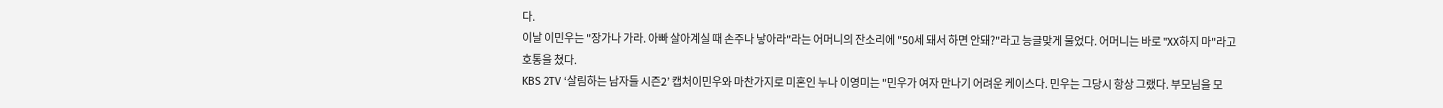다.
이날 이민우는 "장가나 가라. 아빠 살아계실 때 손주나 낳아라"라는 어머니의 잔소리에 "50세 돼서 하면 안돼?"라고 능글맞게 물었다. 어머니는 바로 "XX하지 마"라고 호통을 쳤다.
KBS 2TV ‘살림하는 남자들 시즌2’ 캡처이민우와 마찬가지로 미혼인 누나 이영미는 "민우가 여자 만나기 어려운 케이스다. 민우는 그당시 항상 그랬다. 부모님을 모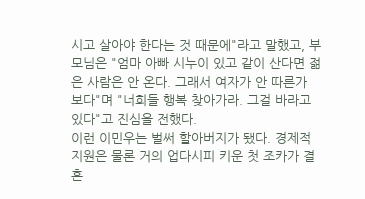시고 살아야 한다는 것 때문에"라고 말했고, 부모님은 "엄마 아빠 시누이 있고 같이 산다면 젊은 사람은 안 온다. 그래서 여자가 안 따른가 보다"며 "너희들 행복 찾아가라. 그걸 바라고 있다"고 진심을 전했다.
이런 이민우는 벌써 할아버지가 됐다. 경제적 지원은 물론 거의 업다시피 키운 첫 조카가 결혼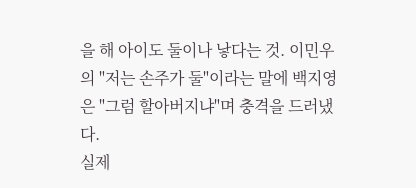을 해 아이도 둘이나 낳다는 것. 이민우의 "저는 손주가 둘"이라는 말에 백지영은 "그럼 할아버지냐"며 충격을 드러냈다.
실제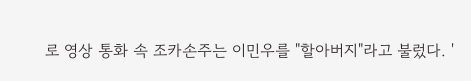로 영상 통화 속 조카손주는 이민우를 "할아버지"라고 불렀다. '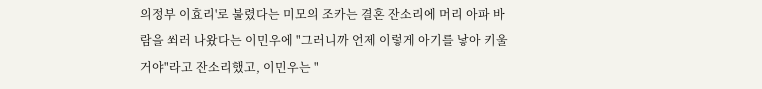의정부 이효리'로 불렸다는 미모의 조카는 결혼 잔소리에 머리 아파 바람을 쐬러 나왔다는 이민우에 "그러니까 언제 이렇게 아기를 낳아 키울 거야"라고 잔소리했고, 이민우는 "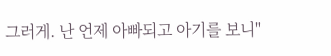그러게. 난 언제 아빠되고 아기를 보니"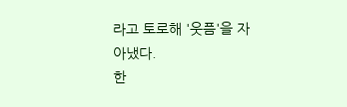라고 토로해 '웃픔'을 자아냈다.
한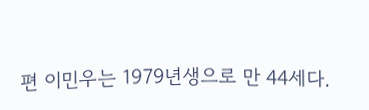편 이민우는 1979년생으로 만 44세다.